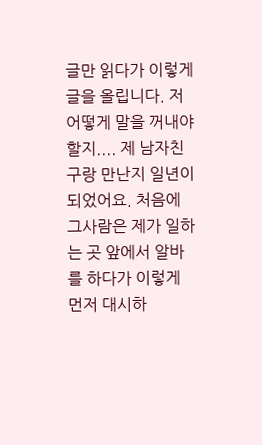글만 읽다가 이렇게 글을 올립니다. 저 어떻게 말을 꺼내야 할지.... 제 남자친구랑 만난지 일년이 되었어요. 처음에 그사람은 제가 일하는 곳 앞에서 알바를 하다가 이렇게 먼저 대시하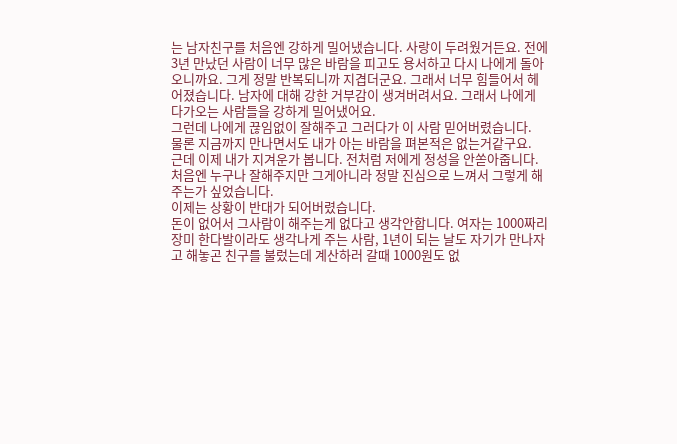는 남자친구를 처음엔 강하게 밀어냈습니다. 사랑이 두려웠거든요. 전에 3년 만났던 사람이 너무 많은 바람을 피고도 용서하고 다시 나에게 돌아오니까요. 그게 정말 반복되니까 지겹더군요. 그래서 너무 힘들어서 헤어졌습니다. 남자에 대해 강한 거부감이 생겨버려서요. 그래서 나에게 다가오는 사람들을 강하게 밀어냈어요.
그런데 나에게 끊임없이 잘해주고 그러다가 이 사람 믿어버렸습니다.
물론 지금까지 만나면서도 내가 아는 바람을 펴본적은 없는거같구요.
근데 이제 내가 지겨운가 봅니다. 전처럼 저에게 정성을 안쏟아줍니다. 처음엔 누구나 잘해주지만 그게아니라 정말 진심으로 느껴서 그렇게 해주는가 싶었습니다.
이제는 상황이 반대가 되어버렸습니다.
돈이 없어서 그사람이 해주는게 없다고 생각안합니다. 여자는 1000짜리 장미 한다발이라도 생각나게 주는 사람, 1년이 되는 날도 자기가 만나자고 해놓곤 친구를 불렀는데 계산하러 갈때 1000원도 없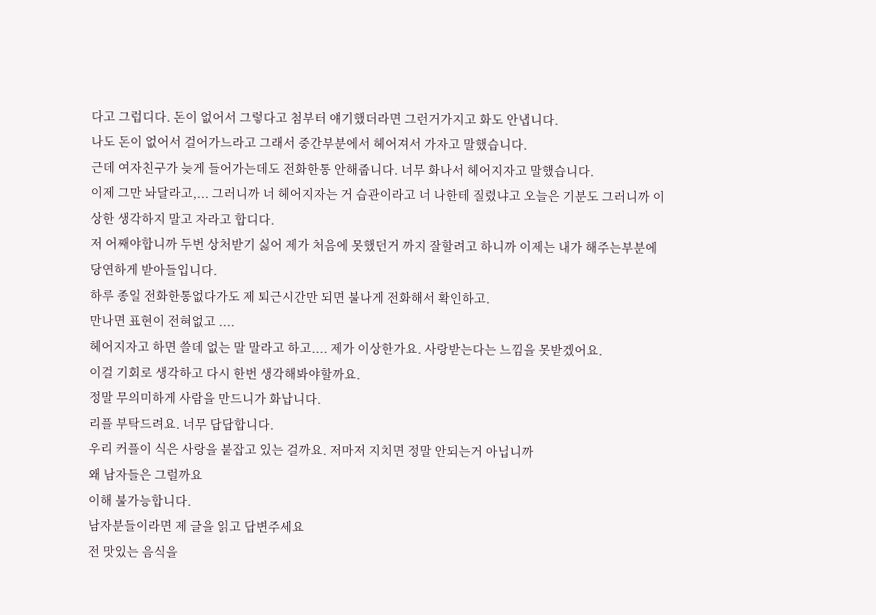다고 그럽디다. 돈이 없어서 그렇다고 첨부터 얘기했더라면 그런거가지고 화도 안냅니다.
나도 돈이 없어서 걸어가느라고 그래서 중간부분에서 헤어져서 가자고 말했습니다.
근데 여자친구가 늦게 들어가는데도 전화한통 안해줍니다. 너무 화나서 헤어지자고 말했습니다.
이제 그만 놔달라고,... 그러니까 너 헤어지자는 거 습관이라고 너 나한테 질렸냐고 오늘은 기분도 그러니까 이상한 생각하지 말고 자라고 합디다.
저 어째야합니까 두번 상처받기 싫어 제가 처음에 못했던거 까지 잘할려고 하니까 이제는 내가 해주는부분에 당연하게 받아들입니다.
하루 종일 전화한통없다가도 제 퇴근시간만 되면 불나게 전화해서 확인하고.
만나면 표현이 전혀없고 ....
헤어지자고 하면 쓸데 없는 말 말라고 하고.... 제가 이상한가요. 사랑받는다는 느낌을 못받겠어요.
이걸 기회로 생각하고 다시 한번 생각해봐야할까요.
정말 무의미하게 사람을 만드니가 화납니다.
리플 부탁드려요. 너무 답답합니다.
우리 커플이 식은 사랑을 붙잡고 있는 걸까요. 저마저 지치면 정말 안되는거 아닙니까
왜 남자들은 그럴까요
이해 불가능합니다.
남자분들이라면 제 글을 읽고 답변주세요
전 맛있는 음식을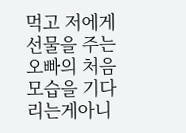먹고 저에게 선물을 주는 오빠의 처음 모습을 기다리는게아니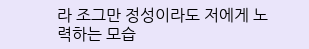라 조그만 정성이라도 저에게 노력하는 모습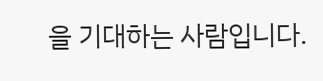을 기대하는 사람입니다.